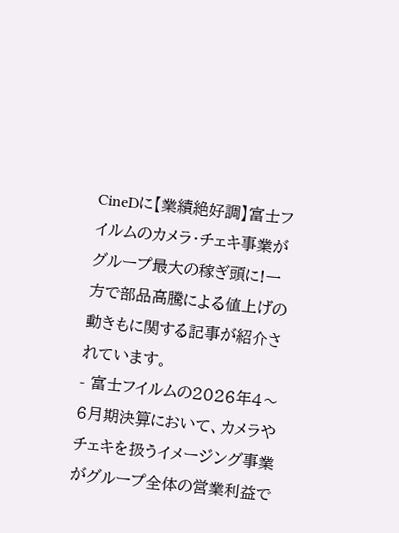CineDに【業績絶好調】富士フイルムのカメラ・チェキ事業がグループ最大の稼ぎ頭に!一方で部品高騰による値上げの動きもに関する記事が紹介されています。
- 富士フイルムの2026年4〜6月期決算において、カメラやチェキを扱うイメージング事業がグループ全体の営業利益で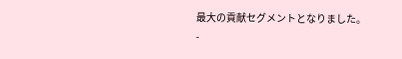最大の貢献セグメントとなりました。
-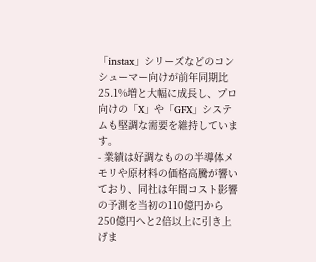「instax」シリーズなどのコンシューマー向けが前年同期比25.1%増と大幅に成長し、プロ向けの「X」や「GFX」システムも堅調な需要を維持しています。
- 業績は好調なものの半導体メモリや原材料の価格高騰が響いており、同社は年間コスト影響の予測を当初の110億円から250億円へと2倍以上に引き上げま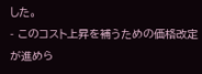した。
- このコスト上昇を補うための価格改定が進めら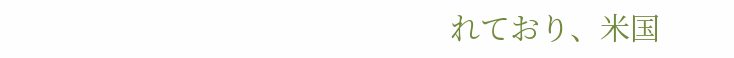れており、米国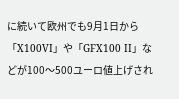に続いて欧州でも9月1日から「X100VI」や「GFX100 II」などが100〜500ユーロ値上げされ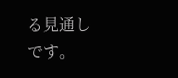る見通しです。